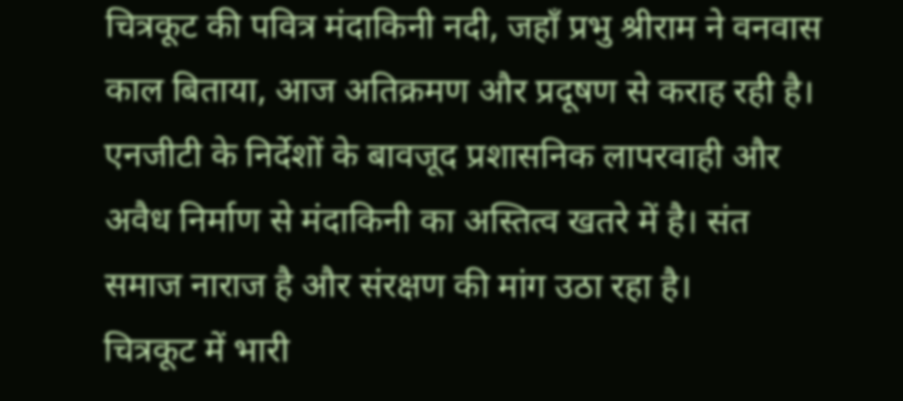चित्रकूट की पवित्र मंदाकिनी नदी, जहाँ प्रभु श्रीराम ने वनवास काल बिताया, आज अतिक्रमण और प्रदूषण से कराह रही है। एनजीटी के निर्देशों के बावजूद प्रशासनिक लापरवाही और अवैध निर्माण से मंदाकिनी का अस्तित्व खतरे में है। संत समाज नाराज है और संरक्षण की मांग उठा रहा है।
चित्रकूट में भारी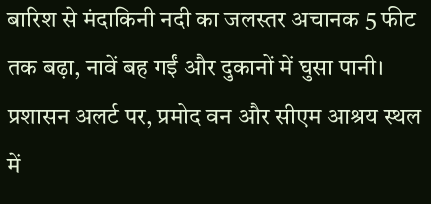बारिश से मंदाकिनी नदी का जलस्तर अचानक 5 फीट तक बढ़ा, नावें बह गईं और दुकानों में घुसा पानी। प्रशासन अलर्ट पर, प्रमोद वन और सीएम आश्रय स्थल में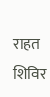राहत शिविर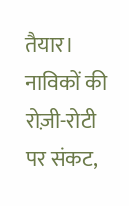तैयार। नाविकों की रोज़ी-रोटी पर संकट,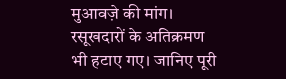मुआवज़े की मांग। रसूखदारों के अतिक्रमण भी हटाए गए। जानिए पूरी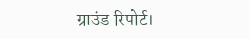ग्राउंड रिपोर्ट।